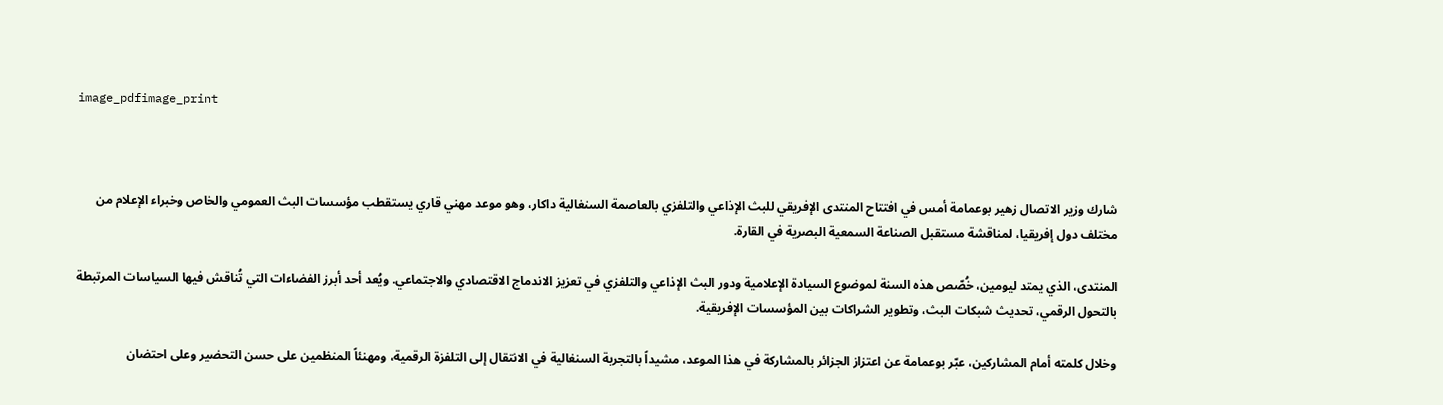image_pdfimage_print



شارك وزير الاتصال زهير بوعمامة أمس في افتتاح المنتدى الإفريقي للبث الإذاعي والتلفزي بالعاصمة السنغالية داكار، وهو موعد مهني قاري يستقطب مؤسسات البث العمومي والخاص وخبراء الإعلام من مختلف دول إفريقيا، لمناقشة مستقبل الصناعة السمعية البصرية في القارة.

المنتدى، الذي يمتد ليومين، خُصّص هذه السنة لموضوع السيادة الإعلامية ودور البث الإذاعي والتلفزي في تعزيز الاندماج الاقتصادي والاجتماعي. ويُعد أحد أبرز الفضاءات التي تُناقش فيها السياسات المرتبطة بالتحول الرقمي، تحديث شبكات البث، وتطوير الشراكات بين المؤسسات الإفريقية.

وخلال كلمته أمام المشاركين، عبّر بوعمامة عن اعتزاز الجزائر بالمشاركة في هذا الموعد، مشيداً بالتجربة السنغالية في الانتقال إلى التلفزة الرقمية، ومهنئاً المنظمين على حسن التحضير وعلى احتضان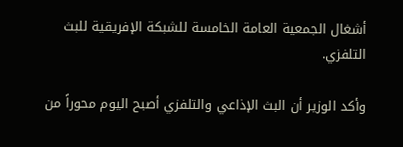أشغال الجمعية العامة الخامسة للشبكة الإفريقية للبث التلفزي.

وأكد الوزير أن البث الإذاعي والتلفزي أصبح اليوم محوراً من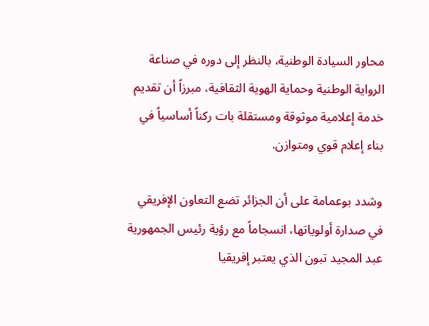محاور السيادة الوطنية، بالنظر إلى دوره في صناعة الرواية الوطنية وحماية الهوية الثقافية، مبرزاً أن تقديم خدمة إعلامية موثوقة ومستقلة بات ركناً أساسياً في بناء إعلام قوي ومتوازن.

وشدد بوعمامة على أن الجزائر تضع التعاون الإفريقي في صدارة أولوياتها، انسجاماً مع رؤية رئيس الجمهورية عبد المجيد تبون الذي يعتبر إفريقيا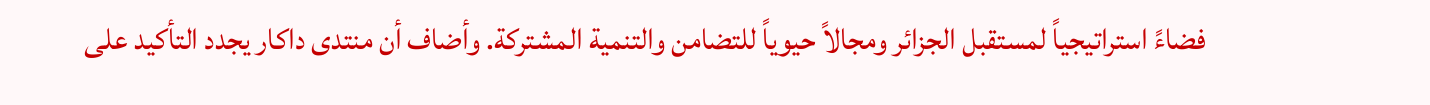فضاءً استراتيجياً لمستقبل الجزائر ومجالاً حيوياً للتضامن والتنمية المشتركة. وأضاف أن منتدى داكار يجدد التأكيد على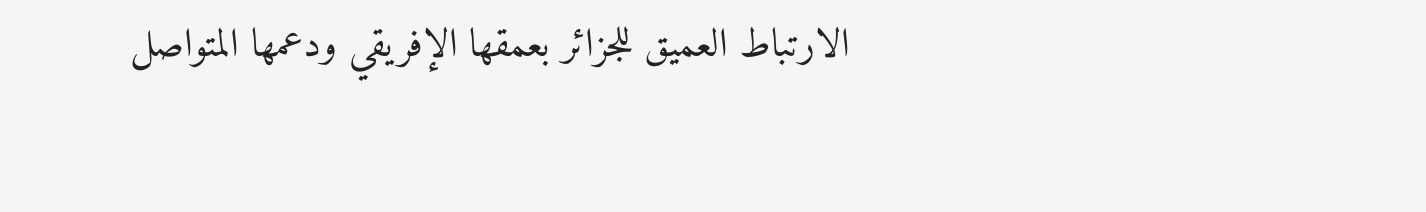الارتباط العميق للجزائر بعمقها الإفريقي ودعمها المتواصل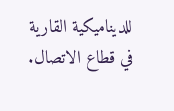للديناميكية القارية في قطاع الاتصال.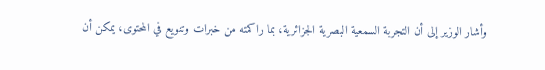وأشار الوزير إلى أن التجربة السمعية البصرية الجزائرية، بما راكمته من خبرات وتنويع في المحتوى، يمكن أن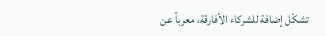تشكّل إضافة للشركاء الأفارقة، معرباً عن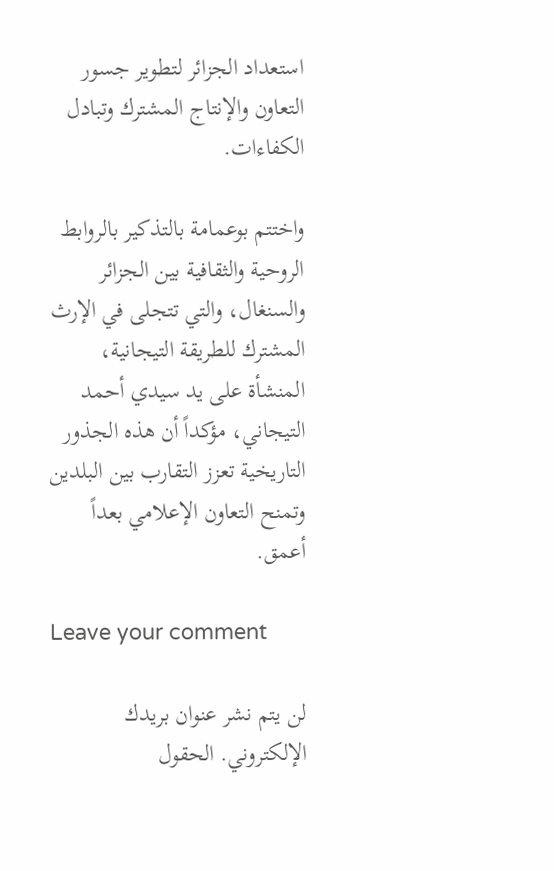استعداد الجزائر لتطوير جسور التعاون والإنتاج المشترك وتبادل الكفاءات.

واختتم بوعمامة بالتذكير بالروابط الروحية والثقافية بين الجزائر والسنغال، والتي تتجلى في الإرث المشترك للطريقة التيجانية، المنشأة على يد سيدي أحمد التيجاني، مؤكداً أن هذه الجذور التاريخية تعزز التقارب بين البلدين وتمنح التعاون الإعلامي بعداً أعمق.

Leave your comment

لن يتم نشر عنوان بريدك الإلكتروني. الحقول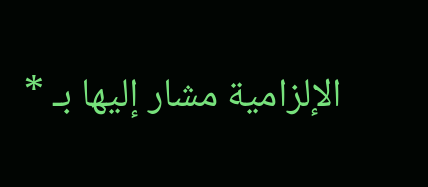الإلزامية مشار إليها بـ *